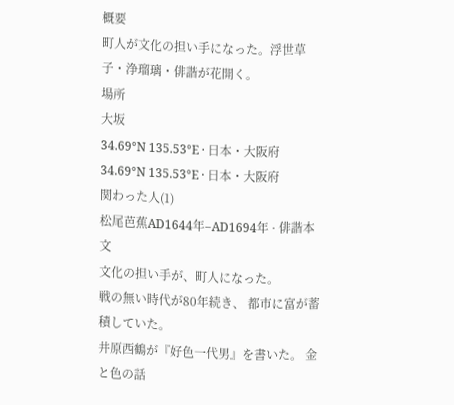概要
町人が文化の担い手になった。浮世草子・浄瑠璃・俳諧が花開く。
場所
大坂
34.69°N 135.53°E · 日本・大阪府
34.69°N 135.53°E · 日本・大阪府
関わった人(1)
松尾芭蕉AD1644年–AD1694年 · 俳諧本文
文化の担い手が、町人になった。
戦の無い時代が80年続き、 都市に富が蓄積していた。
井原西鶴が『好色一代男』を書いた。 金と色の話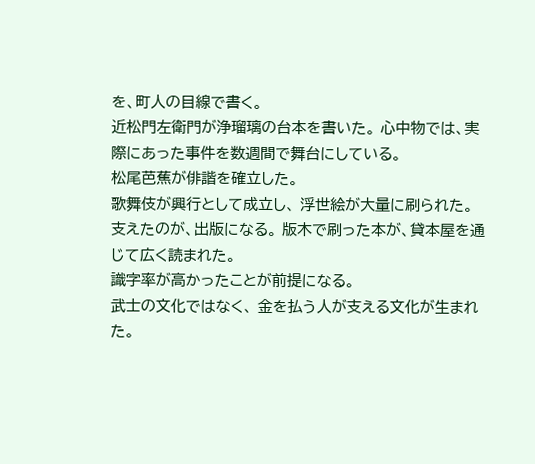を、町人の目線で書く。
近松門左衛門が浄瑠璃の台本を書いた。 心中物では、実際にあった事件を数週間で舞台にしている。
松尾芭蕉が俳諧を確立した。
歌舞伎が興行として成立し、 浮世絵が大量に刷られた。
支えたのが、出版になる。 版木で刷った本が、貸本屋を通じて広く読まれた。
識字率が高かったことが前提になる。
武士の文化ではなく、 金を払う人が支える文化が生まれた。